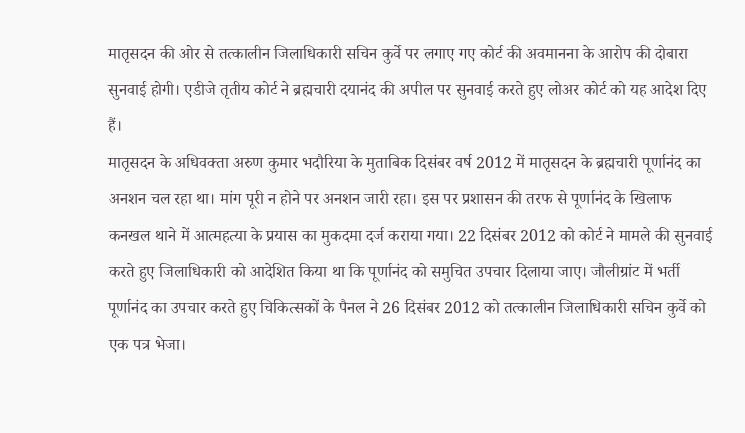मातृसदन की ओर से तत्कालीन जिलाधिकारी सचिन कुर्वे पर लगाए गए कोर्ट की अवमानना के आरोप की दोबारा सुनवाई होगी। एडीजे तृतीय कोर्ट ने ब्रह्मचारी दयानंद की अपील पर सुनवाई करते हुए लोअर कोर्ट को यह आदेश दिए हैं।
मातृसदन के अधिवक्ता अरुण कुमार भदौरिया के मुताबिक दिसंबर वर्ष 2012 में मातृसदन के ब्रह्मचारी पूर्णानंद का अनशन चल रहा था। मांग पूरी न होने पर अनशन जारी रहा। इस पर प्रशासन की तरफ से पूर्णानंद के खिलाफ कनखल थाने में आत्महत्या के प्रयास का मुकदमा दर्ज कराया गया। 22 दिसंबर 2012 को कोर्ट ने मामले की सुनवाई करते हुए जिलाधिकारी को आदेशित किया था कि पूर्णानंद को समुचित उपचार दिलाया जाए। जौलीग्रांट में भर्ती पूर्णानंद का उपचार करते हुए चिकित्सकों के पैनल ने 26 दिसंबर 2012 को तत्कालीन जिलाधिकारी सचिन कुर्वे को एक पत्र भेजा।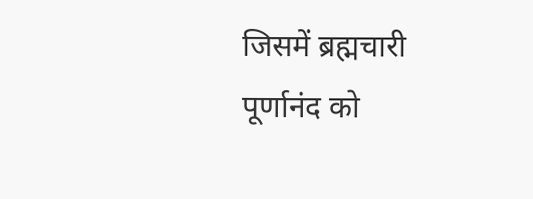जिसमें ब्रह्मचारी पूर्णानंद को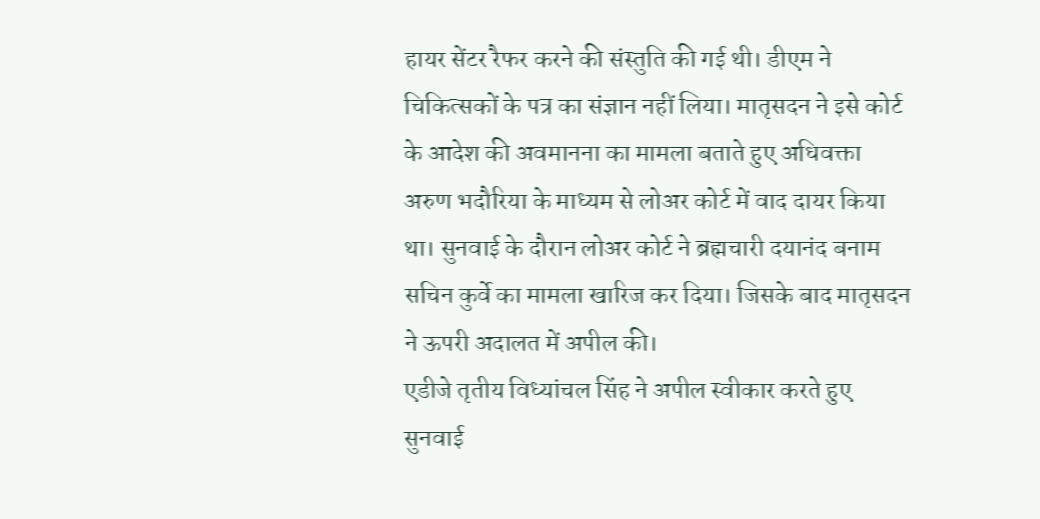हायर सेंटर रैफर करने की संस्तुति की गई थी। डीएम ने चिकित्सकों के पत्र का संज्ञान नहीं लिया। मातृसदन ने इसे कोर्ट के आदेश की अवमानना का मामला बताते हुए अधिवक्ता अरुण भदौरिया के माध्यम से लोअर कोर्ट में वाद दायर किया था। सुनवाई के दौरान लोअर कोर्ट ने ब्रह्मचारी दयानंद बनाम सचिन कुर्वे का मामला खारिज कर दिया। जिसके बाद मातृसदन ने ऊपरी अदालत में अपील की।
एडीजे तृतीय विध्यांचल सिंह ने अपील स्वीकार करते हुए सुनवाई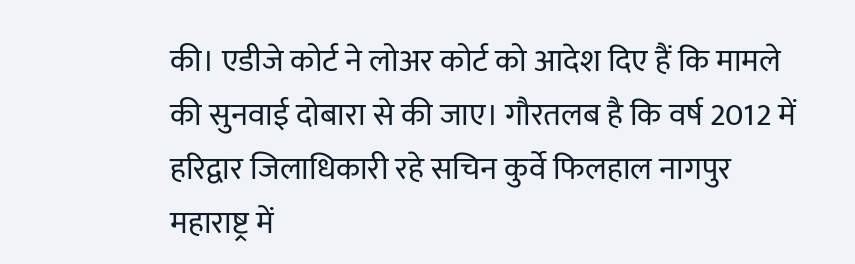की। एडीजे कोर्ट ने लोअर कोर्ट को आदेश दिए हैं कि मामले की सुनवाई दोबारा से की जाए। गौरतलब है कि वर्ष 2012 में हरिद्वार जिलाधिकारी रहे सचिन कुर्वे फिलहाल नागपुर महाराष्ट्र में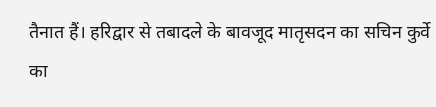तैनात हैं। हरिद्वार से तबादले के बावजूद मातृसदन का सचिन कुर्वे का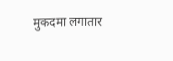मुकदमा लगातार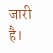जारी है।